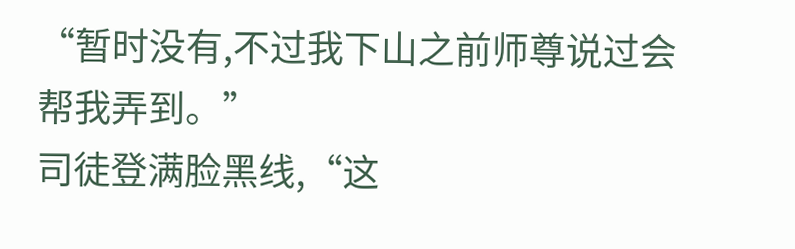“暂时没有,不过我下山之前师尊说过会帮我弄到。”
司徒登满脸黑线,“这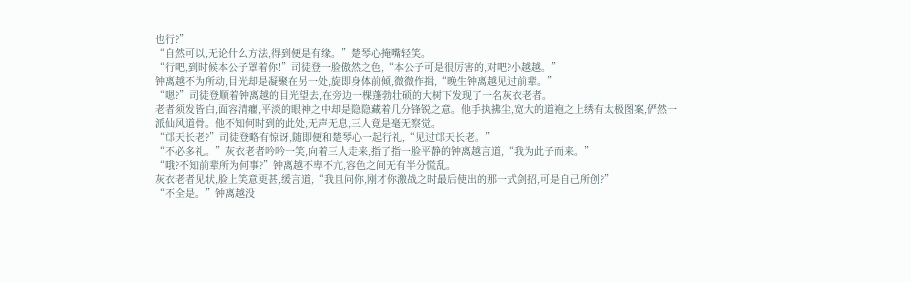也行?”
“自然可以,无论什么方法,得到便是有缘。”楚琴心掩嘴轻笑。
“行吧,到时候本公子罩着你!”司徒登一脸傲然之色,“本公子可是很厉害的,对吧?小越越。”
钟离越不为所动,目光却是凝聚在另一处,旋即身体前倾,微微作揖,“晚生钟离越见过前辈。”
“嗯?”司徒登顺着钟离越的目光望去,在旁边一棵蓬勃壮硕的大树下发现了一名灰衣老者。
老者须发皆白,面容清癯,平淡的眼神之中却是隐隐藏着几分锋锐之意。他手执拂尘,宽大的道袍之上绣有太极图案,俨然一派仙风道骨。他不知何时到的此处,无声无息,三人竟是毫无察觉。
“邙天长老?”司徒登略有惊讶,随即便和楚琴心一起行礼,“见过邙天长老。”
“不必多礼。”灰衣老者吟吟一笑,向着三人走来,指了指一脸平静的钟离越言道,“我为此子而来。”
“哦?不知前辈所为何事?”钟离越不卑不亢,容色之间无有半分慌乱。
灰衣老者见状,脸上笑意更甚,缓言道,“我且问你,刚才你激战之时最后使出的那一式剑招,可是自己所创?”
“不全是。”钟离越没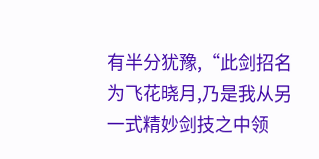有半分犹豫,“此剑招名为飞花晓月,乃是我从另一式精妙剑技之中领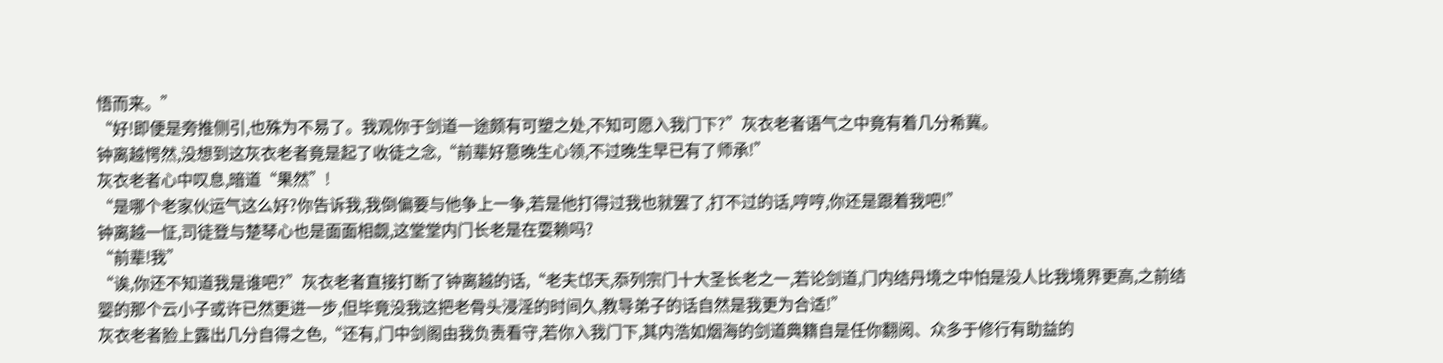悟而来。”
“好!即便是旁推侧引,也殊为不易了。我观你于剑道一途颇有可塑之处,不知可愿入我门下?”灰衣老者语气之中竟有着几分希冀。
钟离越愕然,没想到这灰衣老者竟是起了收徒之念,“前辈好意晚生心领,不过晚生早已有了师承!”
灰衣老者心中叹息,暗道“果然”!
“是哪个老家伙运气这么好?你告诉我,我倒偏要与他争上一争,若是他打得过我也就罢了,打不过的话,哼哼,你还是跟着我吧!”
钟离越一怔,司徒登与楚琴心也是面面相觑,这堂堂内门长老是在耍赖吗?
“前辈!我”
“诶,你还不知道我是谁吧?”灰衣老者直接打断了钟离越的话,“老夫邙天,忝列宗门十大圣长老之一,若论剑道,门内结丹境之中怕是没人比我境界更高,之前结婴的那个云小子或许已然更进一步,但毕竟没我这把老骨头浸淫的时间久,教导弟子的话自然是我更为合适!”
灰衣老者脸上露出几分自得之色,“还有,门中剑阁由我负责看守,若你入我门下,其内浩如烟海的剑道典籍自是任你翻阅、众多于修行有助益的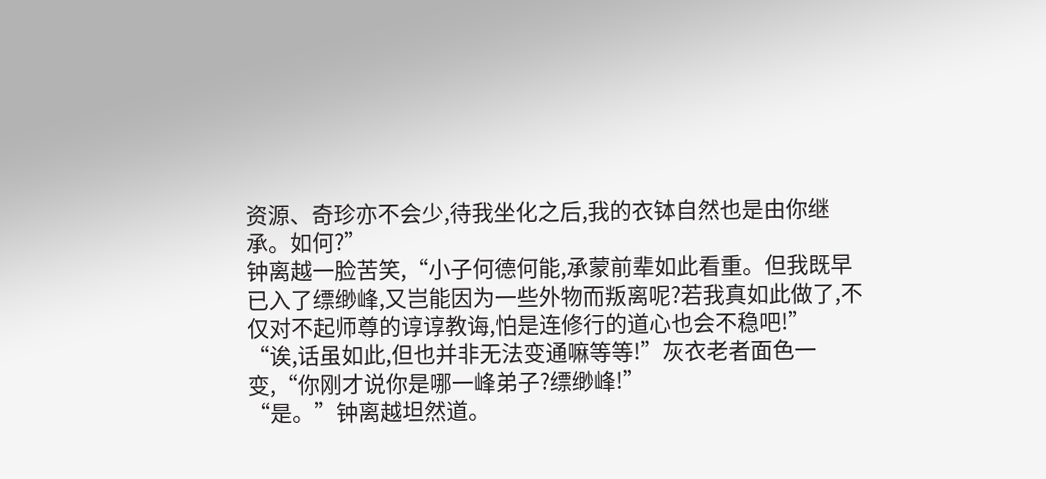资源、奇珍亦不会少,待我坐化之后,我的衣钵自然也是由你继承。如何?”
钟离越一脸苦笑,“小子何德何能,承蒙前辈如此看重。但我既早已入了缥缈峰,又岂能因为一些外物而叛离呢?若我真如此做了,不仅对不起师尊的谆谆教诲,怕是连修行的道心也会不稳吧!”
“诶,话虽如此,但也并非无法变通嘛等等!”灰衣老者面色一变,“你刚才说你是哪一峰弟子?缥缈峰!”
“是。”钟离越坦然道。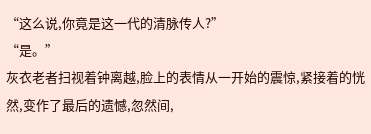“这么说,你竟是这一代的清脉传人?”
“是。”
灰衣老者扫视着钟离越,脸上的表情从一开始的震惊,紧接着的恍然,变作了最后的遗憾,忽然间,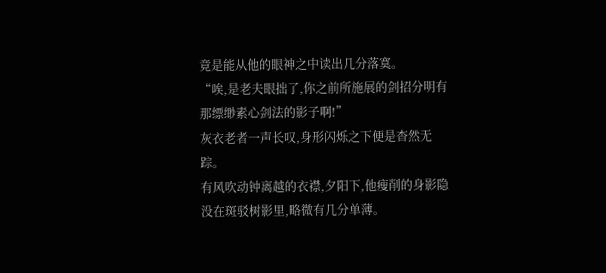竟是能从他的眼神之中读出几分落寞。
“唉,是老夫眼拙了,你之前所施展的剑招分明有那缥缈素心剑法的影子啊!”
灰衣老者一声长叹,身形闪烁之下便是杳然无踪。
有风吹动钟离越的衣襟,夕阳下,他瘦削的身影隐没在斑驳树影里,略微有几分单薄。